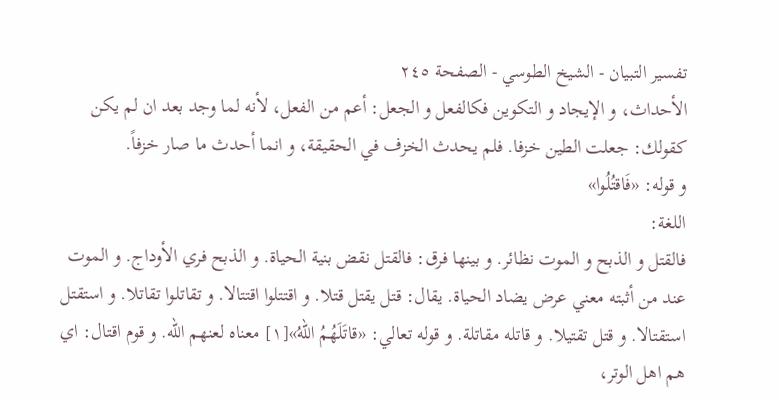تفسير التبيان - الشيخ الطوسي - الصفحة ٢٤٥
الأحداث، و الإيجاد و التكوين فكالفعل و الجعل: أعم من الفعل، لأنه لما وجد بعد ان لم يكن كقولك: جعلت الطين خزفا. فلم يحدث الخزف في الحقيقة، و انما أحدث ما صار خزفاً.
و قوله: «فَاقتُلُوا»
اللغة:
فالقتل و الذبح و الموت نظائر. و بينها فرق: فالقتل نقض بنية الحياة. و الذبح فري الأوداج. و الموت عند من أثبته معني عرض يضاد الحياة. يقال: قتل يقتل قتلا. و اقتتلوا اقتتالا. و تقاتلوا تقاتلا. و استقتل استقتالا. و قتل تقتيلا. و قاتله مقاتلة. و قوله تعالي: «قاتَلَهُمُ اللّهُ»[١] معناه لعنهم اللّه. و قوم اقتال: اي هم اهل الوتر،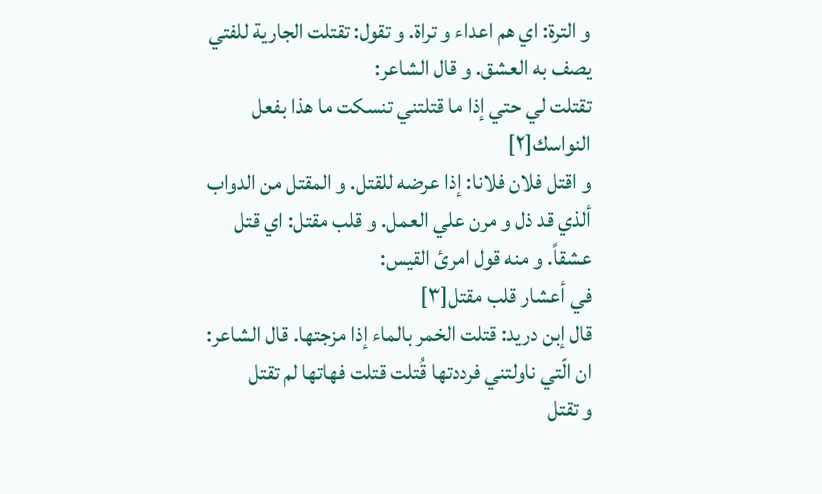و الترة: اي هم اعداء و تراة. و تقول: تقتلت الجارية للفتي يصف به العشق. و قال الشاعر:
تقتلت لي حتي إذا ما قتلتني تنسكت ما هذا بفعل النواسك[٢]
و اقتل فلان فلانا: إذا عرضه للقتل. و المقتل من الدواب ألذي قد ذل و مرن علي العمل. و قلب مقتل: اي قتل عشقاً. و منه قول امرئ القيس:
في أعشار قلب مقتل[٣]
قال إبن دريد: قتلت الخمر بالماء إذا مزجتها. قال الشاعر:
ان الّتي ناولتني فرددتها قُتلت قتلت فهاتها لم تقتل
و تقتل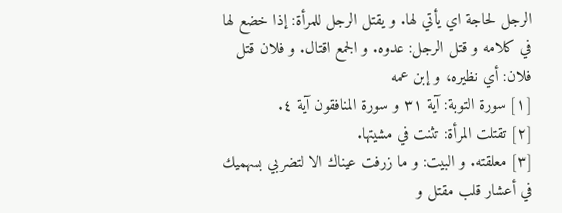الرجل لحاجة اي يأتي لها. و يقتل الرجل للمرأة: إذا خضع لها في كلامه و قتل الرجل: عدوه. و الجمع اقتال. و فلان قتل فلان: أي نظيره، و إبن عمه
[١] سورة التوبة: آية ٣١ و سورة المنافقون آية ٤.
[٢] تقتلت المرأة: تثنت في مشيتها.
[٣] معلقته. و البيت: و ما زرفت عيناك الا لتضربي بسهميك في أعشار قلب مقتل و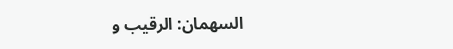السهمان: الرقيب و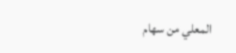المعلي من سهام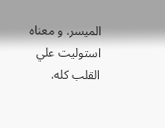الميسر. و معناه استوليت علي القلب كله.